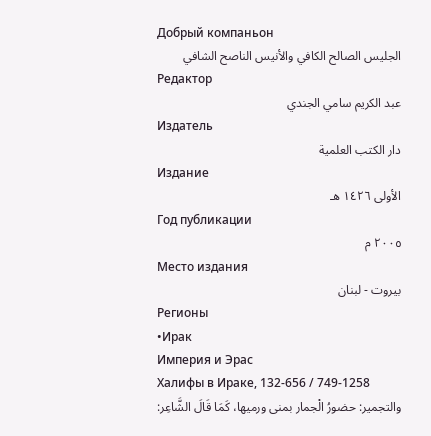Добрый компаньон
الجليس الصالح الكافي والأنيس الناصح الشافي
Редактор
عبد الكريم سامي الجندي
Издатель
دار الكتب العلمية
Издание
الأولى ١٤٢٦ هـ
Год публикации
٢٠٠٥ م
Место издания
بيروت - لبنان
Регионы
•Ирак
Империя и Эрас
Халифы в Ираке, 132-656 / 749-1258
والتجمير: حضورُ الْجمار بمنى ورميها، كَمَا قَالَ الشَّاعِر: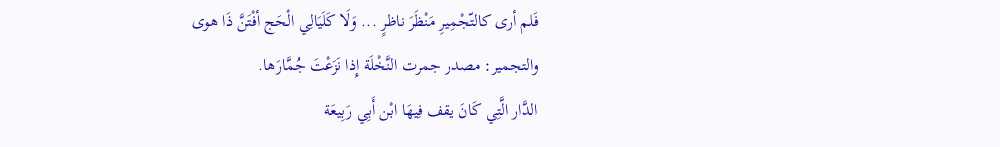فَلم أرى كالتّجْمِيرِ مَنْظَرَ ناظرٍ ... وَلَا كَلَيَالِي الْحَج أفْتَنَّ ذَا هوى
والتجمير: مصدر جمرت النَّخْلَة إِذا نَزَعْتَ جُمَّارَها.
الدَّار الَّتِي كَانَ يقف فِيهَا ابْن أَبِي رَبِيعَة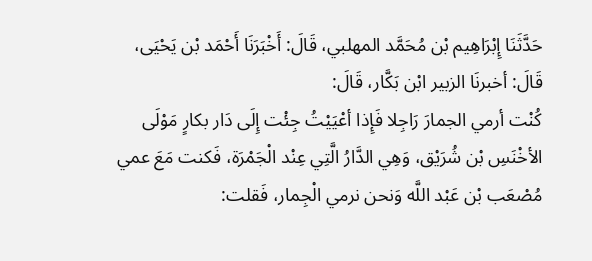حَدَّثَنَا إِبْرَاهِيم بْن مُحَمَّد المهلبي، قَالَ: أَخْبَرَنَا أَحْمَد بْن يَحْيَى، قَالَ: أخبرنَا الزبير ابْن بَكَّار، قَالَ:
كُنْت أرمي الجمارَ رَاجِلا فَإِذا أعْيَيْتُ جِئْت إِلَى دَار بكارٍ مَوْلَى الأخْنَسِ بْن شُرَيْق، وَهِي الدَّارُ الَّتِي عِنْد الْجَمْرَة، فَكنت مَعَ عمي مُصْعَب بْن عَبْد اللَّه وَنحن نرمي الْجِمار، فَقلت: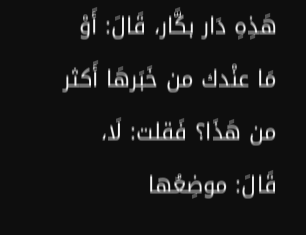هَذِهِ دَار بكَّار، قَالَ: أَوْ مَا عنْدك من خَبَرهَا أَكثر من هَذَا؟ فَقلت: لَا، قَالَ: موضِعُها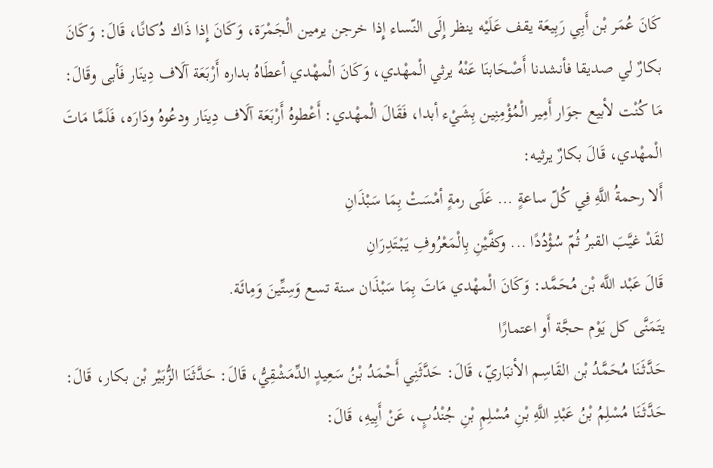كَانَ عُمَر بْن أَبِي رَبِيعَة يقف عَلَيْه ينظر إِلَى النّساء إِذا خرجن يرمين الْجَمْرَة، وَكَانَ إِذا ذَاك دُكانًا، قَالَ: وَكَانَ بكارٌ لي صديقا فأنشدنا أَصْحَابنَا عَنْهُ يرثي الْمهْدي، وَكَانَ الْمهْدي أعطَاهُ بداره أَرْبَعَة آلَاف دِينَار فَأبى وقَالَ: مَا كُنْت لأبيع جوَار أَمِير الْمُؤْمِنِين بِشَيْء أبدا، فَقَالَ الْمهْدي: أَعْطوهُ أَرْبَعَة آلَاف دِينَار ودعُوهُ ودَارَه، فَلَمَّا مَاتَ الْمهْدي، قَالَ بكارٌ يرثيه:
أَلا رحمةُ اللَّهِ فِي كُلّ ساعةٍ ... عَلَى رمةٍ أمْسَتْ بِمَا سَبْذَانِ
لقَدْ غيَّبَ القبرُ ثُمّ سُؤْدُدًا ... وكفَّيْنِ بِالْمَعْرُوفِ يَبْتَدِرَانِ
قَالَ عَبْد اللَّه بْن مُحَمَّد: وَكَانَ الْمهْدي مَاتَ بِمَا سَبْذَان سنة تسع وَسِتِّينَ وَمِائَة.
يتَمَنَّى كل يَوْم حجَّة أَو اعتمارًا
حَدَّثَنَا مُحَمَّدُ بْن القَاسِم الأنبَاريّ، قَالَ: حَدَّثَنِي أَحْمَدُ بْنُ سَعِيدٍ الدِّمَشْقِيُّ، قَالَ: حَدَّثَنَا الزُّبَيْر بْن بكار، قَالَ: حَدَّثَنَا مُسْلِمُ بْنُ عَبْدِ اللَّهِ بْنِ مُسْلِمِ بْنِ جُنْدُبٍ، عَنْ أَبِيهِ، قَالَ: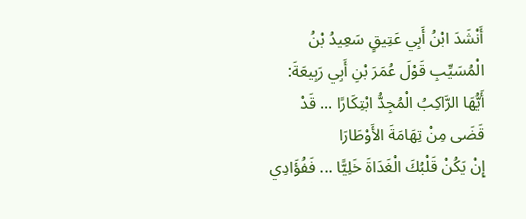أَنْشَدَ ابْنُ أَبِي عَتِيقٍ سَعِيدُ بْنُ الْمُسَيِّبِ قَوْلَ عُمَرَ بْنِ أَبِي رَبِيعَةَ:
أَيُّهَا الرَّاكِبُ الْمُجِدُّ ابْتِكَارًا ... قَدْ قَضَى مِنْ تِهَامَةَ الأَوْطَارَا
إِنْ يَكُنْ قَلْبُكَ الْغَدَاةَ خَلِيًّا ... فَفُؤَادِي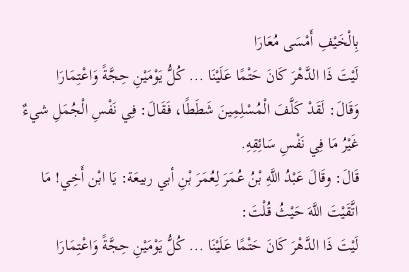بِالْخَيْفِ أَمْسَى مُعَارَا
لَيْتَ ذَا الدَّهْرَ كَانَ حَتْمًا عَلَيْنَا ... كُلُّ يَوْمَيْنِ حِجَّةً وَاعْتِمَارَا
وَقَالَ: لَقَدْ كَلَّفَ الْمُسْلِمِينَ شَطَطًا، فَقَالَ: فِي نَفْسِ الْجُمَلِ شيءٌ غَيْرُ مَا فِي نَفْسِ سَائِقِهِ.
قَالَ: وقَالَ عَبْدُ اللَّهِ بْنُ عُمَرَ لِعُمَرَ بْنِ أبي ربيعَة: يَا ابْن أَخِي! مَا اتَّقَيْتَ اللَّهَ حَيْثُ قُلْتَ:
لَيْتَ ذَا الدَّهْرَ كَانَ حَتْمًا عَلَيْنَا ... كُلُّ يَوْمَيْنِ حِجَّةً وَاعْتِمَارَا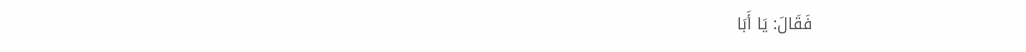فَقَالَ: يَا أَبَا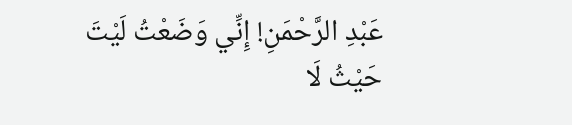عَبْدِ الرَّحْمَنِ! إِنِّي وَضَعْتُ لَيْتَ حَيْثُ لَا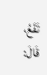تَقَعُ، قَالَ: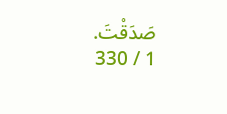صَدَقْتَ.
1 / 330